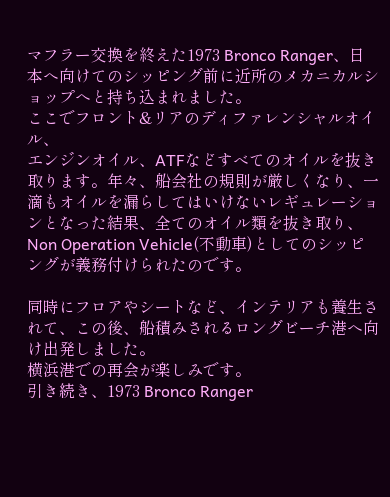マフラー交換を終えた1973 Bronco Ranger、日本へ向けてのシッピング前に近所のメカニカルショップへと持ち込まれました。
ここでフロント&リアのディファレンシャルオイル、
エンジンオイル、ATFなどすべてのオイルを抜き取ります。年々、船会社の規則が厳しくなり、一滴もオイルを漏らしてはいけないレギュレーションとなった結果、全てのオイル類を抜き取り、Non Operation Vehicle(不動車)としてのシッピングが義務付けられたのです。

同時にフロアやシートなど、インテリアも養生されて、この後、船積みされるロングビーチ港へ向け出発しました。
横浜港での再会が楽しみです。
引き続き、1973 Bronco Ranger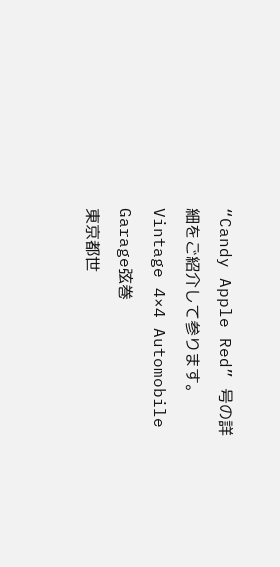“Candy Apple Red” 号の詳細をご紹介して参ります。
Vintage 4×4 Automobile
Garage弦巻
東京都世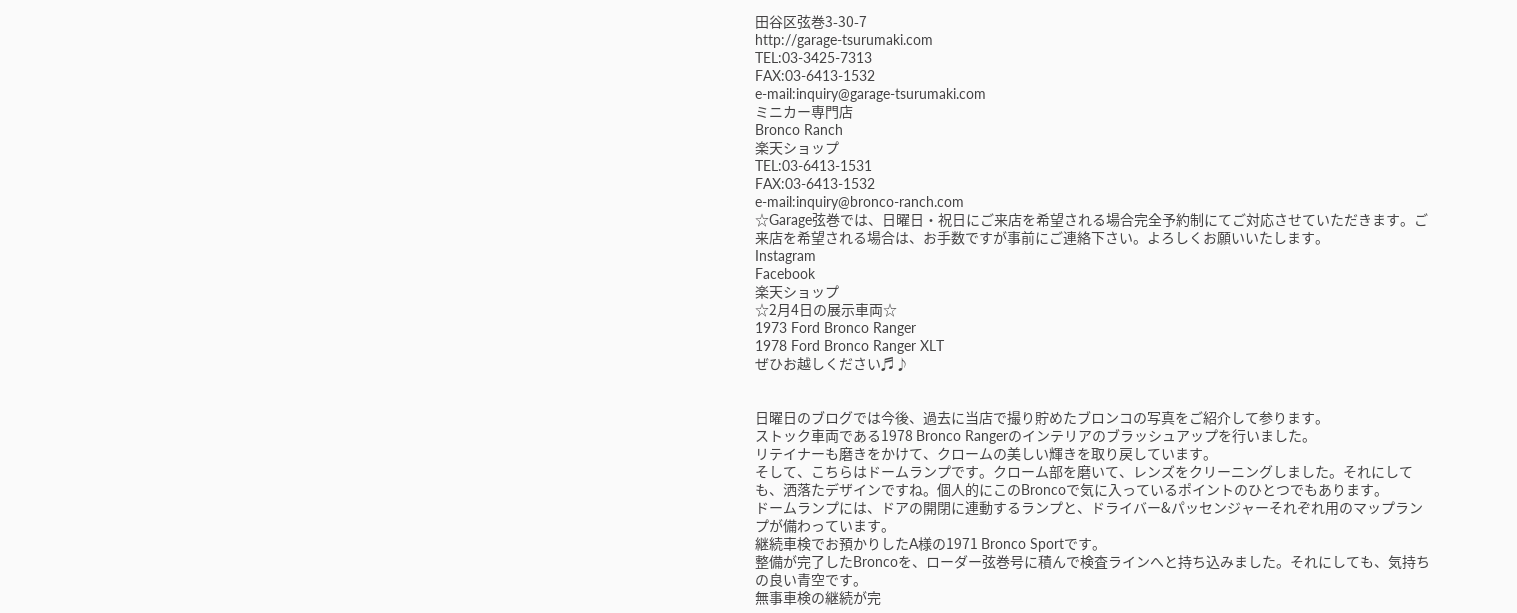田谷区弦巻3-30-7
http://garage-tsurumaki.com
TEL:03-3425-7313
FAX:03-6413-1532
e-mail:inquiry@garage-tsurumaki.com
ミニカー専門店
Bronco Ranch
楽天ショップ
TEL:03-6413-1531
FAX:03-6413-1532
e-mail:inquiry@bronco-ranch.com
☆Garage弦巻では、日曜日・祝日にご来店を希望される場合完全予約制にてご対応させていただきます。ご来店を希望される場合は、お手数ですが事前にご連絡下さい。よろしくお願いいたします。
Instagram
Facebook
楽天ショップ
☆2月4日の展示車両☆
1973 Ford Bronco Ranger
1978 Ford Bronco Ranger XLT
ぜひお越しください♬♪


日曜日のブログでは今後、過去に当店で撮り貯めたブロンコの写真をご紹介して参ります。
ストック車両である1978 Bronco Rangerのインテリアのブラッシュアップを行いました。
リテイナーも磨きをかけて、クロームの美しい輝きを取り戻しています。
そして、こちらはドームランプです。クローム部を磨いて、レンズをクリーニングしました。それにしても、洒落たデザインですね。個人的にこのBroncoで気に入っているポイントのひとつでもあります。
ドームランプには、ドアの開閉に連動するランプと、ドライバー&パッセンジャーそれぞれ用のマップランプが備わっています。
継続車検でお預かりしたA様の1971 Bronco Sportです。
整備が完了したBroncoを、ローダー弦巻号に積んで検査ラインへと持ち込みました。それにしても、気持ちの良い青空です。
無事車検の継続が完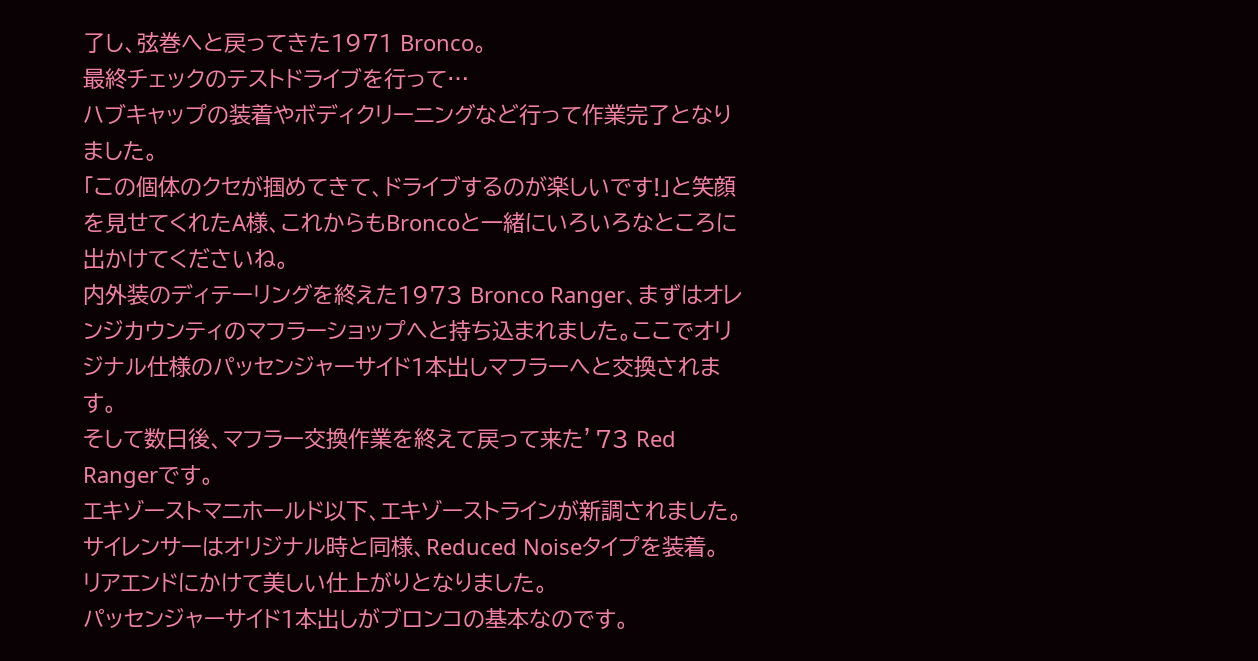了し、弦巻へと戻ってきた1971 Bronco。
最終チェックのテストドライブを行って…
ハブキャップの装着やボディクリーニングなど行って作業完了となりました。
「この個体のクセが掴めてきて、ドライブするのが楽しいです!」と笑顔を見せてくれたA様、これからもBroncoと一緒にいろいろなところに出かけてくださいね。
内外装のディテーリングを終えた1973 Bronco Ranger、まずはオレンジカウンティのマフラーショップへと持ち込まれました。ここでオリジナル仕様のパッセンジャーサイド1本出しマフラーへと交換されます。
そして数日後、マフラー交換作業を終えて戻って来た’73 Red Rangerです。
エキゾーストマニホールド以下、エキゾーストラインが新調されました。
サイレンサーはオリジナル時と同様、Reduced Noiseタイプを装着。
リアエンドにかけて美しい仕上がりとなりました。
パッセンジャーサイド1本出しがブロンコの基本なのです。